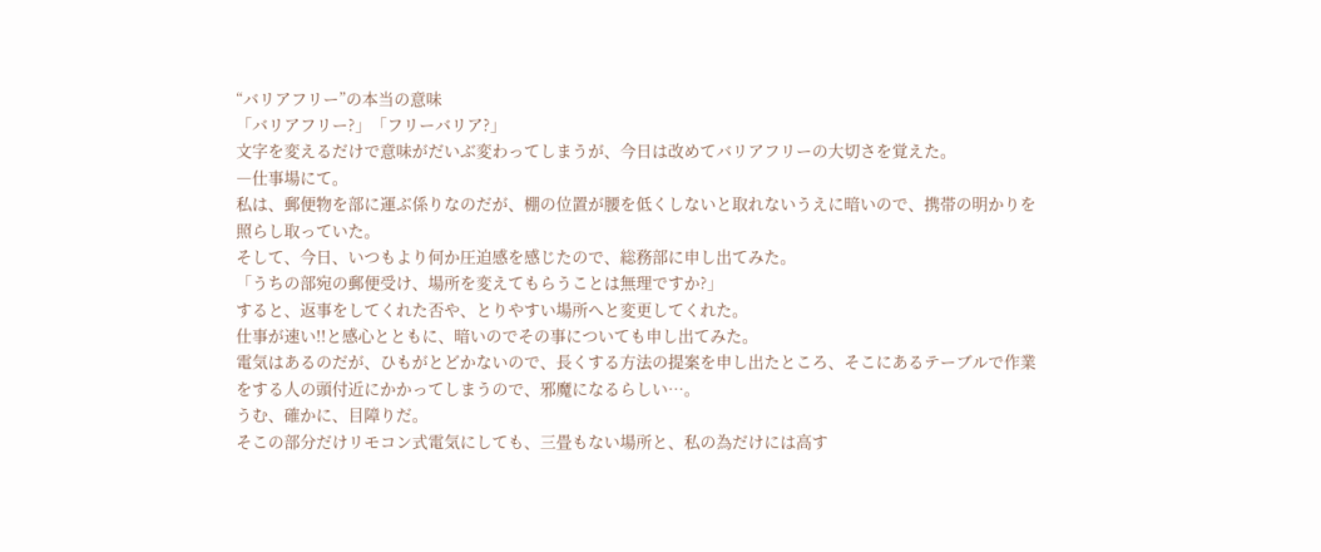“バリアフリー”の本当の意味
「バリアフリー?」「フリーバリア?」
文字を変えるだけで意味がだいぶ変わってしまうが、今日は改めてバリアフリーの大切さを覚えた。
―仕事場にて。
私は、郵便物を部に運ぶ係りなのだが、棚の位置が腰を低くしないと取れないうえに暗いので、携帯の明かりを照らし取っていた。
そして、今日、いつもより何か圧迫感を感じたので、総務部に申し出てみた。
「うちの部宛の郵便受け、場所を変えてもらうことは無理ですか?」
すると、返事をしてくれた否や、とりやすい場所へと変更してくれた。
仕事が速い!!と感心とともに、暗いのでその事についても申し出てみた。
電気はあるのだが、ひもがとどかないので、長くする方法の提案を申し出たところ、そこにあるテーブルで作業をする人の頭付近にかかってしまうので、邪魔になるらしい…。
うむ、確かに、目障りだ。
そこの部分だけリモコン式電気にしても、三畳もない場所と、私の為だけには高す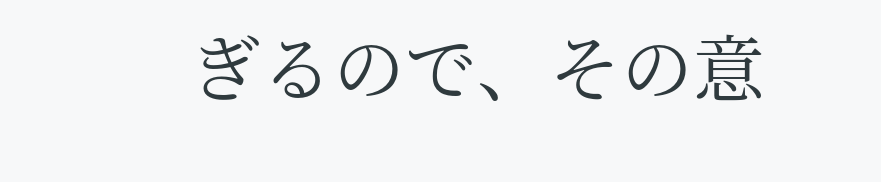ぎるので、その意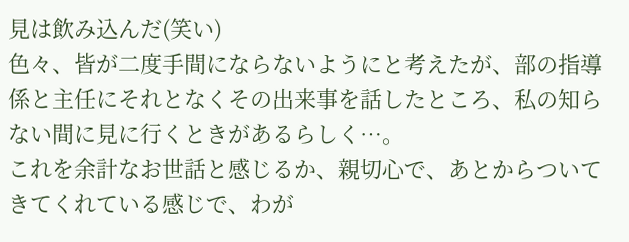見は飲み込んだ(笑い)
色々、皆が二度手間にならないようにと考えたが、部の指導係と主任にそれとなくその出来事を話したところ、私の知らない間に見に行くときがあるらしく…。
これを余計なお世話と感じるか、親切心で、あとからついてきてくれている感じで、わが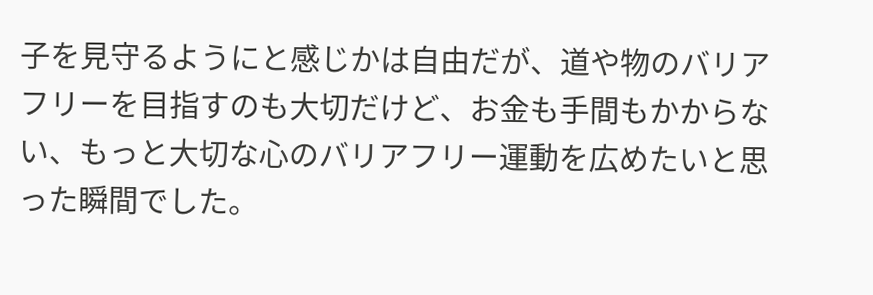子を見守るようにと感じかは自由だが、道や物のバリアフリーを目指すのも大切だけど、お金も手間もかからない、もっと大切な心のバリアフリー運動を広めたいと思った瞬間でした。